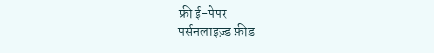फ्री ई-पेपर
पर्सनलाइज़्ड फ़ीड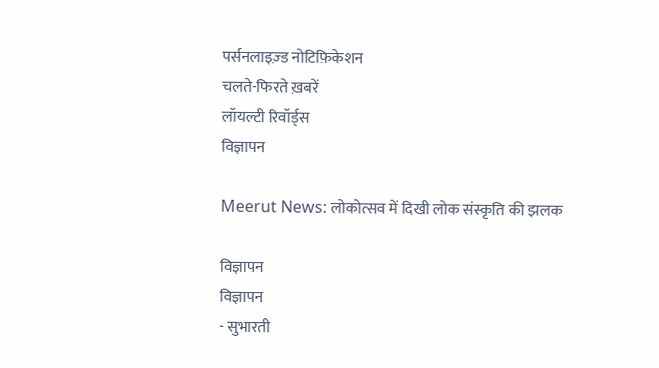पर्सनलाइज़्ड नोटिफ़िकेशन
चलते-फिरते ख़बरें
लॉयल्टी रिवॉर्ड्स
विज्ञापन

Meerut News: लोकोत्सव में दिखी लोक संस्कृति की झलक

विज्ञापन
विज्ञापन
- सुभारती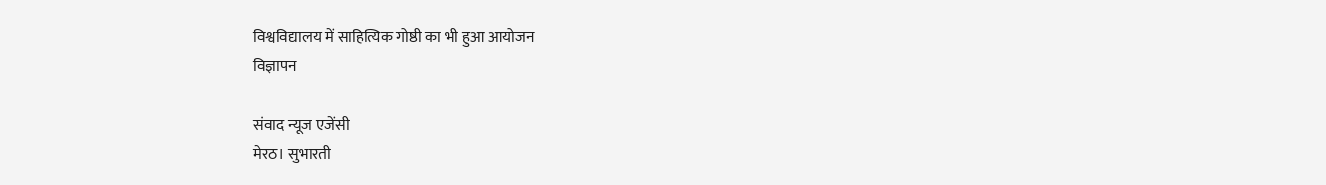विश्वविद्यालय में साहित्यिक गोष्ठी का भी हुआ आयोजन
विज्ञापन

संवाद न्यूज एजेंसी
मेरठ। सुभारती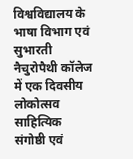विश्वविद्यालय के भाषा विभाग एवं सुभारती नैचुरोपैथी कॉलेज में एक दिवसीय लोकोत्सव साहित्यिक संगोष्ठी एवं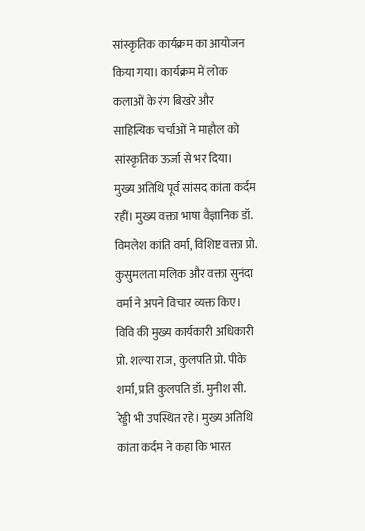सांस्कृतिक कार्यक्रम का आयोजन किया गया। कार्यक्रम में लोक कलाओं के रंग बिखरे और साहित्यिक चर्चाओं ने माहौल को सांस्कृतिक ऊर्जा से भर दिया।
मुख्य अतिथि पूर्व सांसद कांता कर्दम रहीं। मुख्य वक्ता भाषा वैज्ञानिक डॉ. विमलेश कांति वर्मा, विशिष्ट वक्ता प्रो. कुसुमलता मलिक और वक्ता सुनंदा वर्मा ने अपने विचार व्यक्त किए। विवि की मुख्य कार्यकारी अधिकारी प्रो. शल्या राज, कुलपति प्रो. पीके शर्मा, प्रति कुलपति डॉ. मुनीश सी. रेड्डी भी उपस्थित रहे। मुख्य अतिथि कांता कर्दम ने कहा कि भारत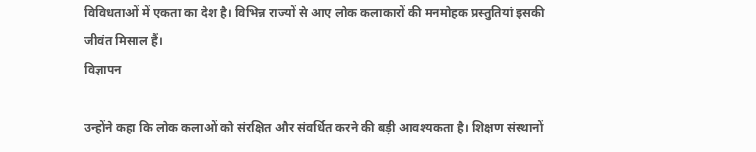विविधताओं में एकता का देश है। विभिन्न राज्यों से आए लोक कलाकारों की मनमोहक प्रस्तुतियां इसकी जीवंत मिसाल हैं।
विज्ञापन

उन्होंने कहा कि लोक कलाओं को संरक्षित और संवर्धित करने की बड़ी आवश्यकता है। शिक्षण संस्थानों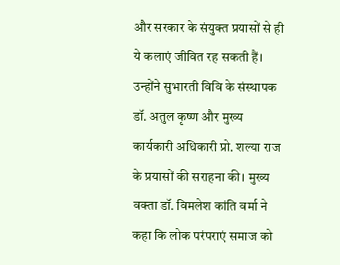और सरकार के संयुक्त प्रयासों से ही ये कलाएं जीवित रह सकती हैं। उन्होंने सुभारती विवि के संस्थापक डॉ. अतुल कृष्ण और मुख्य कार्यकारी अधिकारी प्रो. शल्या राज के प्रयासों की सराहना की। मुख्य वक्ता डॉ. विमलेश कांति वर्मा ने कहा कि लोक परंपराएं समाज को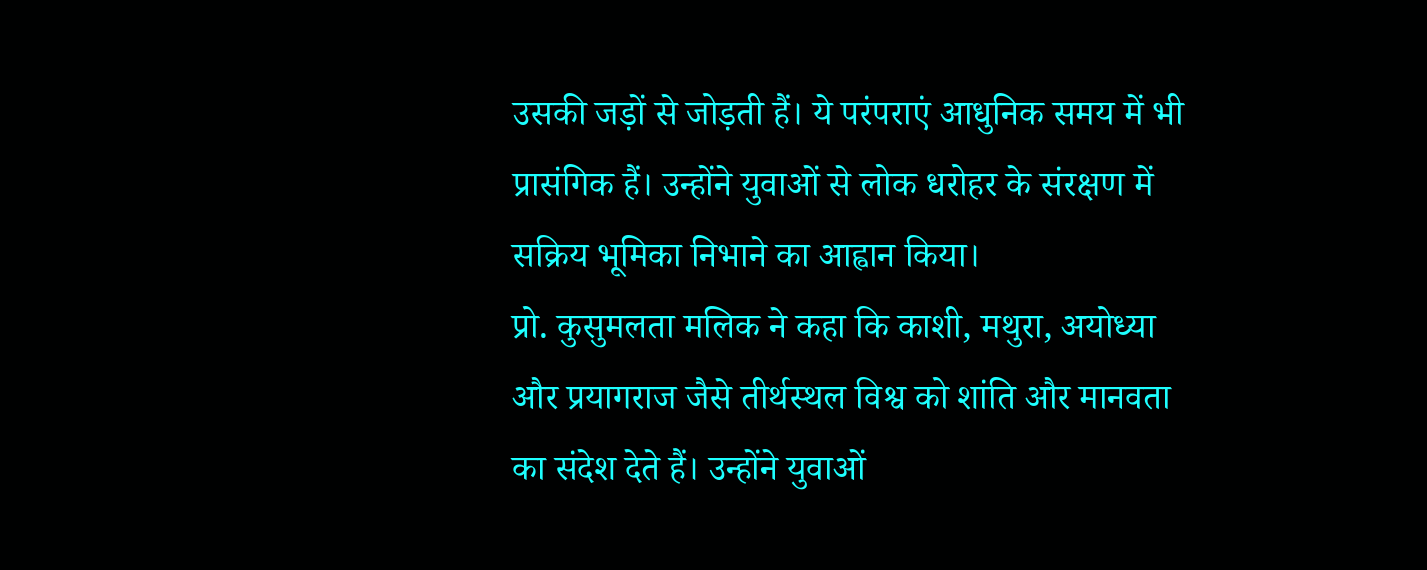उसकी जड़ों से जोड़ती हैं। ये परंपराएं आधुनिक समय में भी प्रासंगिक हैं। उन्होंने युवाओं से लोक धरोहर के संरक्षण में सक्रिय भूमिका निभाने का आह्वान किया।
प्रो. कुसुमलता मलिक ने कहा कि काशी, मथुरा, अयोध्या और प्रयागराज जैसे तीर्थस्थल विश्व को शांति और मानवता का संदेश देते हैं। उन्होंने युवाओं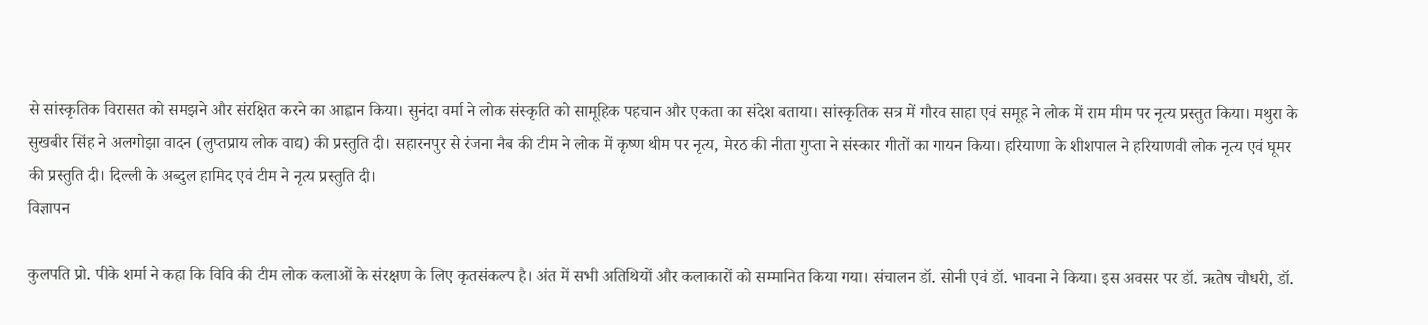से सांस्कृतिक विरासत को समझने और संरक्षित करने का आह्वान किया। सुनंदा वर्मा ने लोक संस्कृति को सामूहिक पहचान और एकता का संदेश बताया। सांस्कृतिक सत्र में गौरव साहा एवं समूह ने लोक में राम मीम पर नृत्य प्रस्तुत किया। मथुरा के सुखबीर सिंह ने अलगोझा वादन (लुप्तप्राय लोक वाद्य) की प्रस्तुति दी। सहारनपुर से रंजना नैब की टीम ने लोक में कृष्ण थीम पर नृत्य, मेरठ की नीता गुप्ता ने संस्कार गीतों का गायन किया। हरियाणा के शीशपाल ने हरियाणवी लोक नृत्य एवं घूमर की प्रस्तुति दी। दिल्ली के अब्दुल हामिद एवं टीम ने नृत्य प्रस्तुति दी।
विज्ञापन

कुलपति प्रो. पीके शर्मा ने कहा कि विवि की टीम लोक कलाओं के संरक्षण के लिए कृतसंकल्प है। अंत में सभी अतिथियों और कलाकारों को सम्मानित किया गया। संचालन डॉ. सोनी एवं डॉ. भावना ने किया। इस अवसर पर डॉ. ऋतेष चौधरी, डॉ.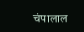चंपालाल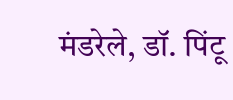मंडरेले, डॉ. पिंटू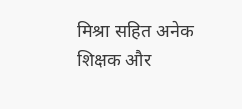मिश्रा सहित अनेक शिक्षक और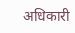अधिकारी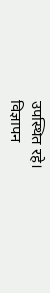उपस्थित रहे।
विज्ञापन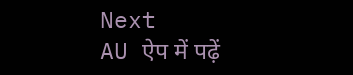Next
AU ऐप में पढ़ें